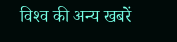विश्‍व की अन्‍य खबरें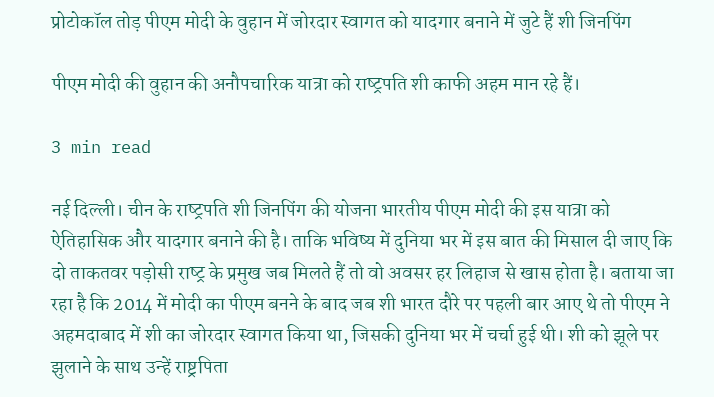प्रोटोकॉल तोड़ पीएम मोदी के वुहान में जोरदार स्‍वागत को यादगार बनाने में जुटे हैं शी जिनपिंग

पीएम मोदी की वुहान की अनौपचारिक यात्रा को राष्‍ट्रपति शी काफी अहम मान रहे हैं।

3 min read

नई दिल्‍ली। चीन के राष्‍ट्रपति शी जिनपिंग की योजना भारतीय पीएम मोदी की इस यात्रा को ऐतिहासिक और यादगार बनाने की है। ताकि भविष्‍य में दुनिया भर में इस बात की मिसाल दी जाए कि दो ताकतवर पड़ोसी राष्‍ट्र के प्रमुख जब मिलते हैं तो वो अवसर हर लिहाज से खास होता है। बताया जा रहा है कि 2014 में मोदी का पीएम बनने के बाद जब शी भारत दौरे पर पहली बार आए थे तो पीएम ने अहमदाबाद में शी का जोरदार स्‍वागत किया था, जिसकी दुनिया भर में चर्चा हुई थी। शी को झूले पर झुलाने के साथ उन्हें राष्ट्रपिता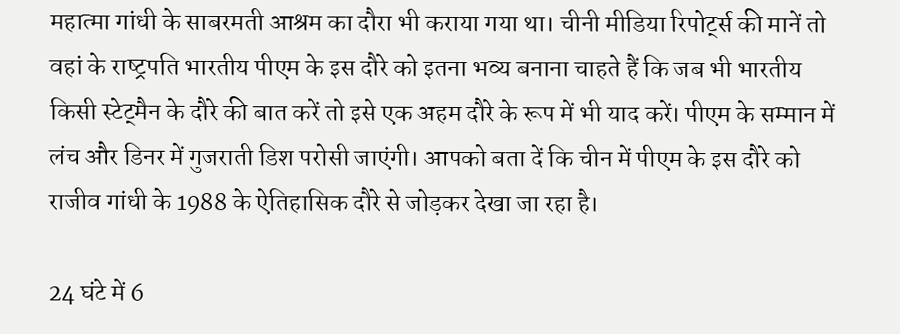महात्मा गांधी के साबरमती आश्रम का दौरा भी कराया गया था। चीनी मीडिया रिपोर्ट्स की मानें तो वहां के राष्‍ट्रपति भारतीय पीएम के इस दौरे को इतना भव्‍य बनाना चाहते हैं कि जब भी भारतीय किसी स्‍टेट्मैन के दौरे की बात करें तो इसे एक अहम दौरे के रूप में भी याद करें। पीएम के सम्‍मान में लंच और डिनर में गुजराती डिश परोसी जाएंगी। आपको बता दें कि चीन में पीएम के इस दौरे को राजीव गांधी के 1988 के ऐतिहासिक दौरे से जोड़कर देखा जा रहा है।

24 घंटे में 6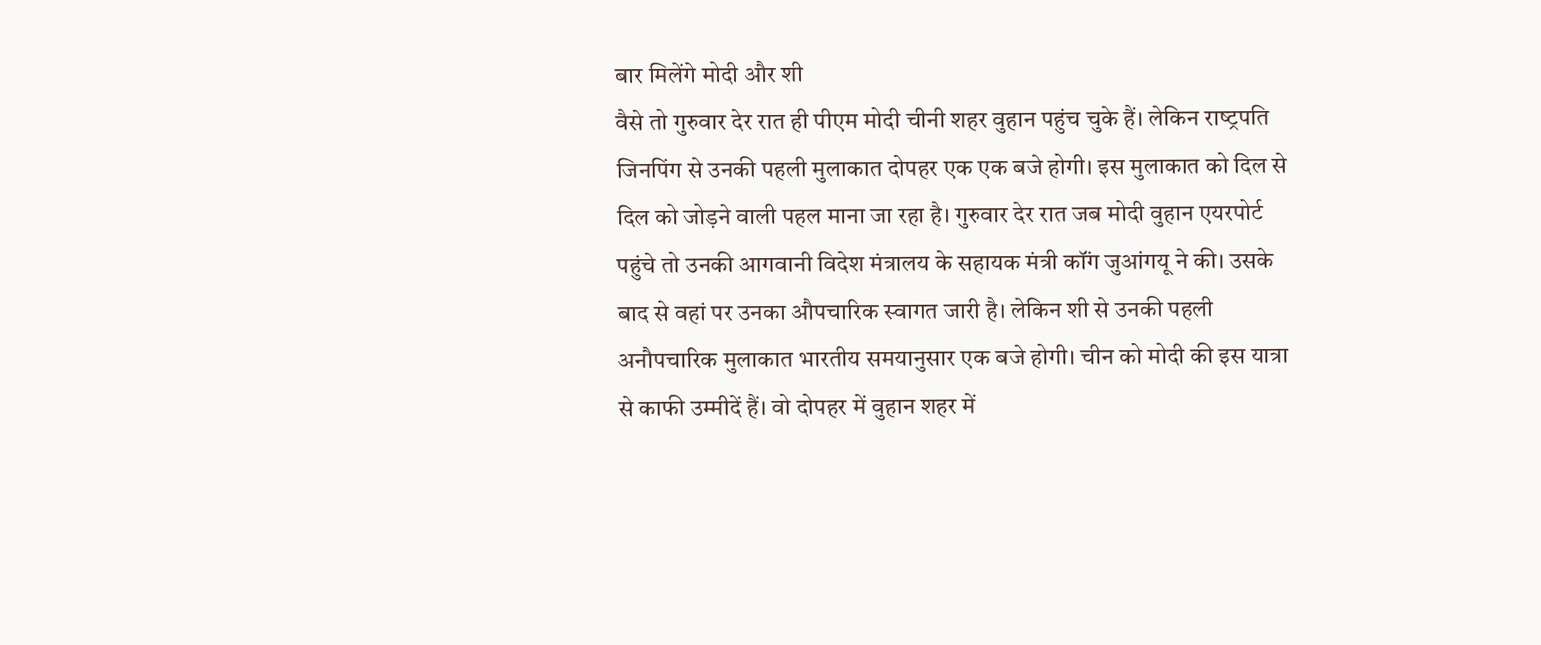बार मिलेंगे मोदी और शी
वैसे तो गुरुवार देर रात ही पीएम मोदी चीनी शहर वुहान पहुंच चुके हैं। लेकिन राष्‍ट्रपति जिनपिंग से उनकी पहली मुलाकात दोपहर एक एक बजे होगी। इस मुलाकात को दिल से दिल को जोड़ने वाली पहल माना जा रहा है। गुरुवार देर रात जब मोदी वुहान एयरपोर्ट पहुंचे तो उनकी आगवानी विदेश मंत्रालय के सहायक मंत्री कॉंग जुआंगयू ने की। उसके बाद से वहां पर उनका औपचारिक स्‍वागत जारी है। लेकिन शी से उनकी पहली अनौपचारिक मुलाकात भारतीय समयानुसार एक बजे होगी। चीन को मोदी की इस यात्रा से काफी उम्‍मीदें हैं। वो दोपहर में वुहान शहर में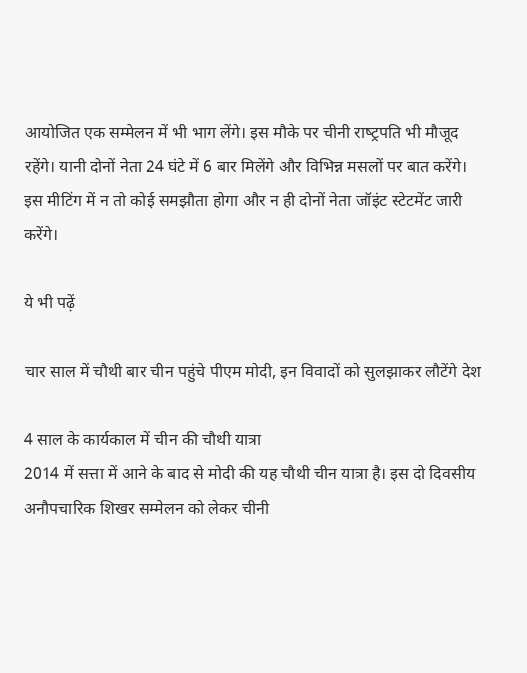आयोजित एक सम्‍मेलन में भी भाग लेंगे। इस मौके पर चीनी राष्‍ट्रपति भी मौजूद रहेंगे। यानी दोनों नेता 24 घंटे में 6 बार मिलेंगे और विभिन्न मसलों पर बात करेंगे। इस मीटिंग में न तो कोई समझौता होगा और न ही दोनों नेता जॉइंट स्टेटमेंट जारी करेंगे।

ये भी पढ़ें

चार साल में चौथी बार चीन पहुंचे पीएम मोदी, इन विवादों को सुलझाकर लौटेंगे देश

4 साल के कार्यकाल में चीन की चौथी यात्रा
2014 में सत्ता में आने के बाद से मोदी की यह चौथी चीन यात्रा है। इस दो दिवसीय अनौपचारिक शिखर सम्मेलन को लेकर चीनी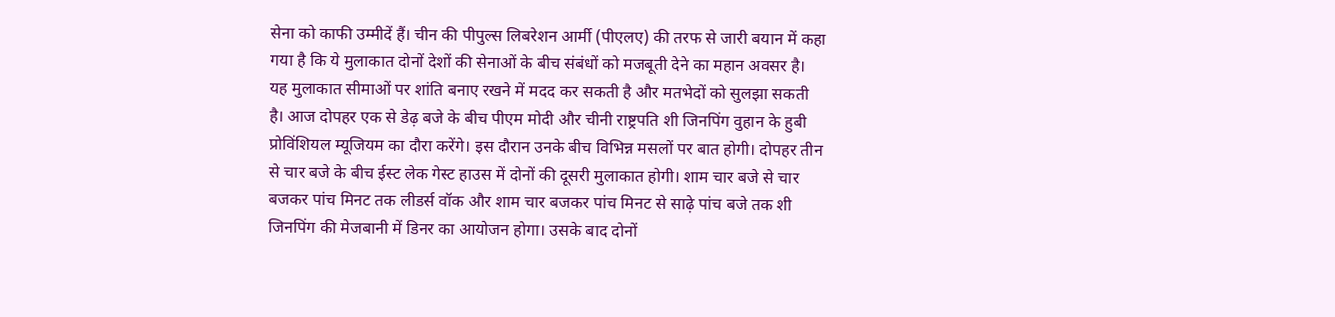सेना को काफी उम्मीदें हैं। चीन की पीपुल्स लिबरेशन आर्मी (पीएलए) की तरफ से जारी बयान में कहा गया है कि ये मुलाकात दोनों देशों की सेनाओं के बीच संबंधों को मजबूती देने का महान अवसर है। यह मुलाकात सीमाओं पर शांति बनाए रखने में मदद कर सकती है और मतभेदों को सुलझा सकती है। आज दोपहर एक से डेढ़ बजे के बीच पीएम मोदी और चीनी राष्ट्रपति शी जिनपिंग वुहान के हुबी प्रोविंशियल म्यूजियम का दौरा करेंगे। इस दौरान उनके बीच विभिन्न मसलों पर बात होगी। दोपहर तीन से चार बजे के बीच ईस्ट लेक गेस्ट हाउस में दोनों की दूसरी मुलाकात होगी। शाम चार बजे से चार बजकर पांच मिनट तक लीडर्स वॉक और शाम चार बजकर पांच मिनट से साढ़े पांच बजे तक शी जिनपिंग की मेजबानी में डिनर का आयोजन होगा। उसके बाद दोनों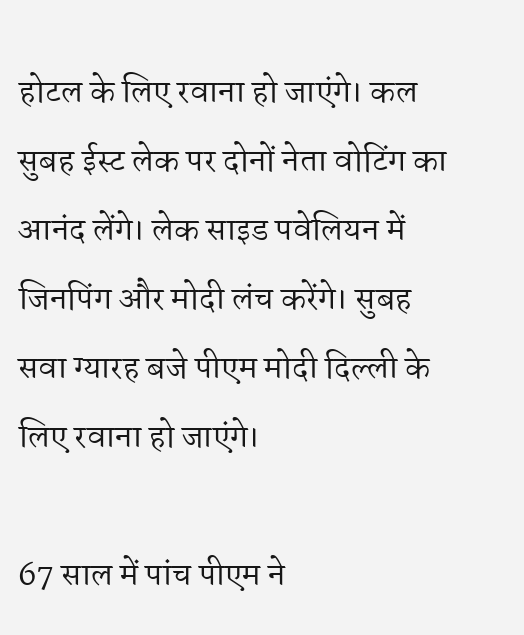होटल के लिए रवाना हो जाएंगे। कल सुबह ईस्ट लेक पर दोनों नेता वोटिंग का आनंद लेंगे। लेक साइड पवेलियन में जिनपिंग और मोदी लंच करेंगे। सुबह सवा ग्‍यारह बजे पीएम मोदी दिल्‍ली के लिए रवाना हो जाएंगे।

67 साल में पांच पीएम ने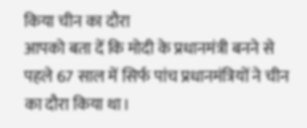किया चीन का दौरा
आपको बता दें कि मोदी के प्रधानमंत्री बनने से पहले 67 साल में सिर्फ पांच प्रधानमंत्रियों ने चीन का दौरा किया था।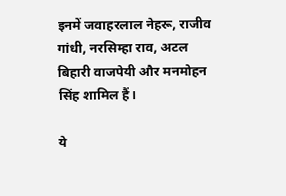इनमें जवाहरलाल नेहरू, राजीव गांधी, नरसिम्हा राव, अटल बिहारी वाजपेयी और मनमोहन सिंह शामिल हैं।

ये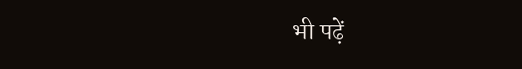भी पढ़ें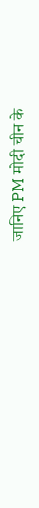जानिए PM मोदी चीन के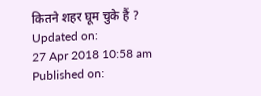कितने शहर घूम चुके हैं ?
Updated on:
27 Apr 2018 10:58 am
Published on: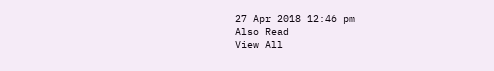27 Apr 2018 12:46 pm
Also Read
View All